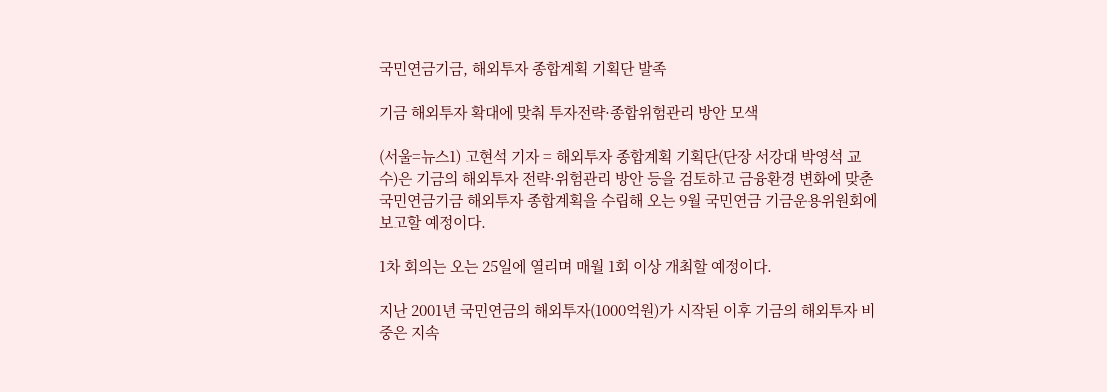국민연금기금, 해외투자 종합계획 기획단 발족

기금 해외투자 확대에 맞춰 투자전략·종합위험관리 방안 모색

(서울=뉴스1) 고현석 기자 = 해외투자 종합계획 기획단(단장 서강대 박영석 교수)은 기금의 해외투자 전략·위험관리 방안 등을 검토하고 금융환경 변화에 맞춘 국민연금기금 해외투자 종합계획을 수립해 오는 9월 국민연금 기금운용위원회에 보고할 예정이다.

1차 회의는 오는 25일에 열리며 매월 1회 이상 개최할 예정이다.

지난 2001년 국민연금의 해외투자(1000억원)가 시작된 이후 기금의 해외투자 비중은 지속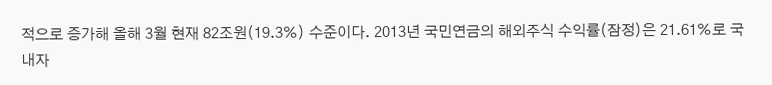적으로 증가해 올해 3월 현재 82조원(19.3%) 수준이다. 2013년 국민연금의 해외주식 수익률(잠정)은 21.61%로 국내자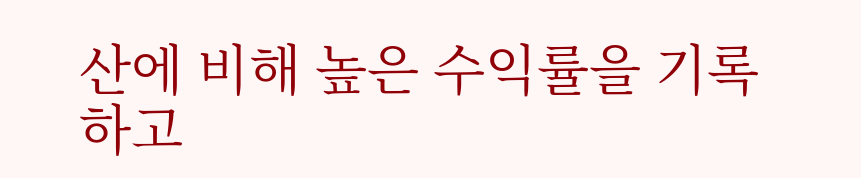산에 비해 높은 수익률을 기록하고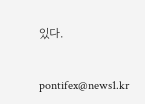있다.

pontifex@news1.kr